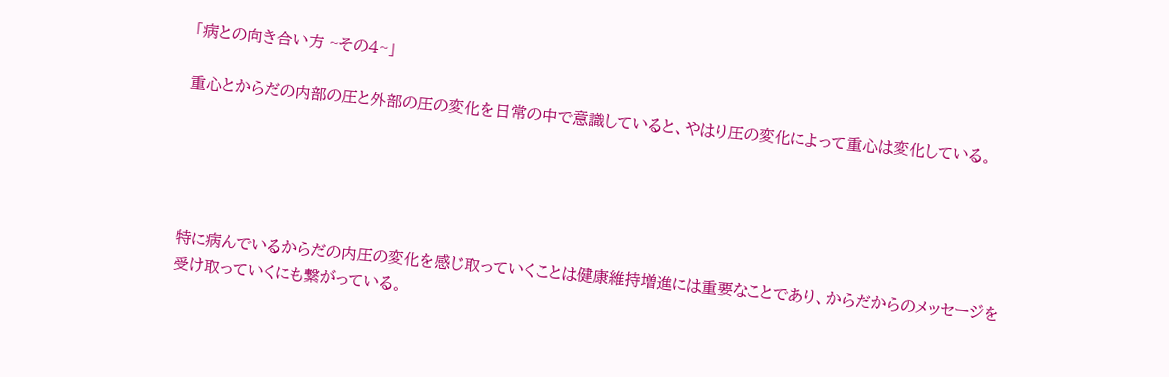「病との向き合い方 ~その4~」

重心とからだの内部の圧と外部の圧の変化を日常の中で意識していると、やはり圧の変化によって重心は変化している。





特に病んでいるからだの内圧の変化を感じ取っていくことは健康維持増進には重要なことであり、からだからのメッセージを受け取っていくにも繋がっている。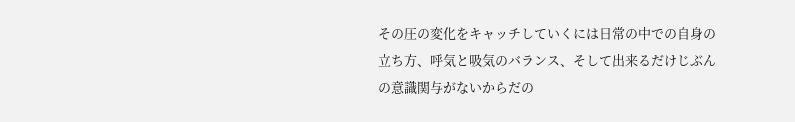その圧の変化をキャッチしていくには日常の中での自身の立ち方、呼気と吸気のバランス、そして出来るだけじぶんの意識関与がないからだの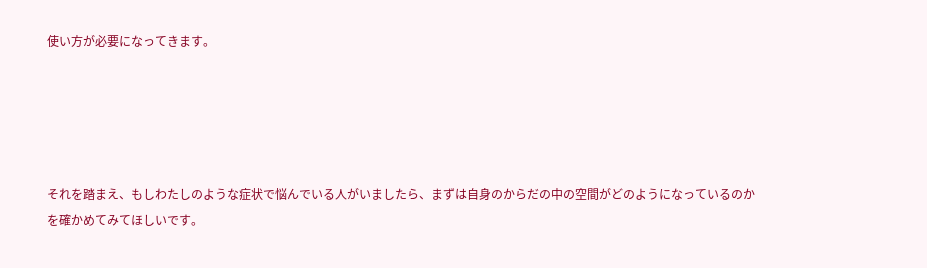使い方が必要になってきます。





それを踏まえ、もしわたしのような症状で悩んでいる人がいましたら、まずは自身のからだの中の空間がどのようになっているのかを確かめてみてほしいです。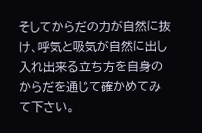そしてからだの力が自然に抜け、呼気と吸気が自然に出し入れ出来る立ち方を自身のからだを通じて確かめてみて下さい。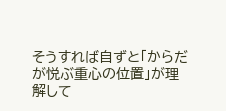そうすれば自ずと「からだが悦ぶ重心の位置」が理解して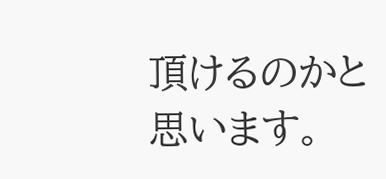頂けるのかと思います。